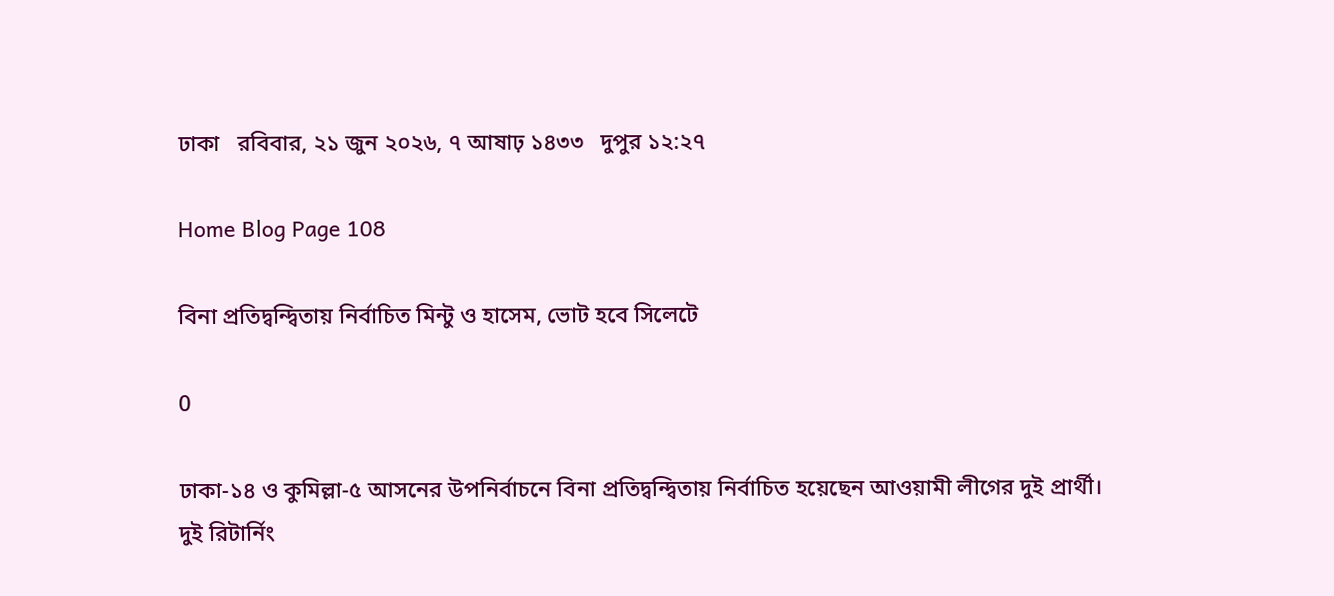ঢাকা   রবিবার, ২১ জুন ২০২৬, ৭ আষাঢ় ১৪৩৩   দুপুর ১২:২৭

Home Blog Page 108

বিনা প্রতিদ্বন্দ্বিতায় নির্বাচিত মিন্টু ও হাসেম, ভোট হবে সিলেটে

0

ঢাকা-১৪ ও কুমিল্লা-৫ আসনের উপনির্বাচনে বিনা প্রতিদ্বন্দ্বিতায় নির্বাচিত হয়েছেন আওয়ামী লীগের দুই প্রার্থী।
দুই রিটার্নিং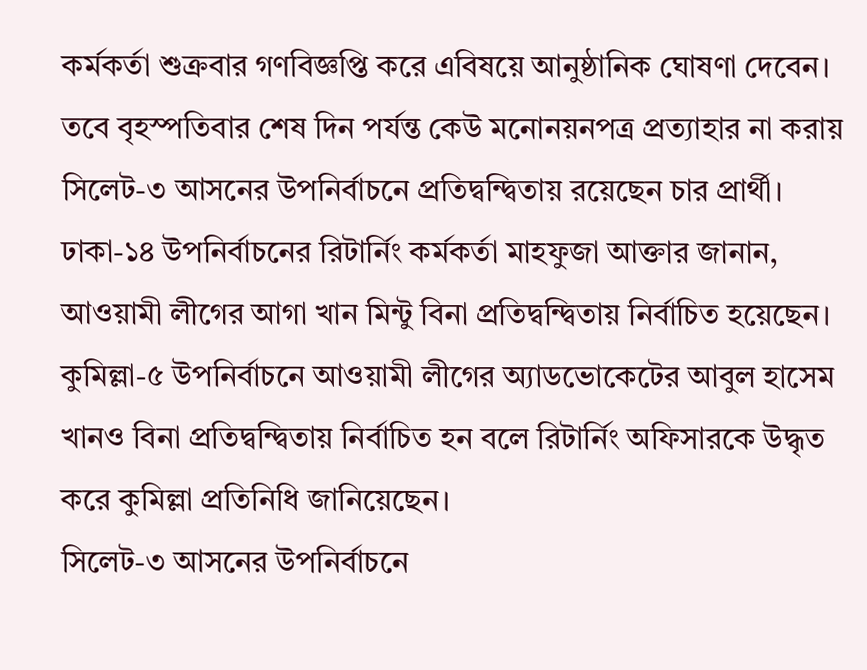কর্মকর্তা শুক্রবার গণবিজ্ঞপ্তি করে এবিষয়ে আনুষ্ঠানিক ঘোষণা দেবেন।
তবে বৃহস্পতিবার শেষ দিন পর্যন্ত কেউ মনোনয়নপত্র প্রত্যাহার না করায় সিলেট-৩ আসনের উপনির্বাচনে প্রতিদ্বন্দ্বিতায় রয়েছেন চার প্রার্থী।
ঢাকা-১৪ উপনির্বাচনের রিটার্নিং কর্মকর্তা মাহফুজা আক্তার জানান, আওয়ামী লীগের আগা খান মিন্টু বিনা প্রতিদ্বন্দ্বিতায় নির্বাচিত হয়েছেন।
কুমিল্লা-৫ উপনির্বাচনে আওয়ামী লীগের অ্যাডভোকেটের আবুল হাসেম খানও বিনা প্রতিদ্বন্দ্বিতায় নির্বাচিত হন বলে রিটার্নিং অফিসারকে উদ্ধৃত করে কুমিল্লা প্রতিনিধি জানিয়েছেন।
সিলেট-৩ আসনের উপনির্বাচনে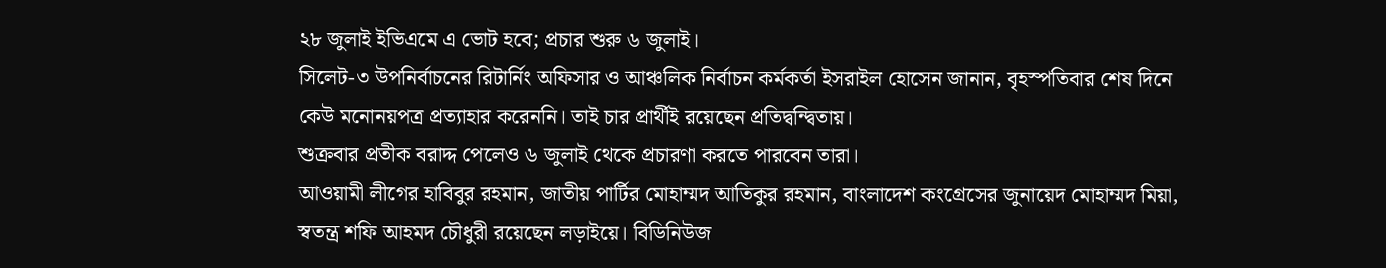২৮ জুলাই ইভিএমে এ ভোট হবে; প্রচার শুরু ৬ জুলাই।
সিলেট-৩ উপনির্বাচনের রিটার্নিং অফিসার ও আঞ্চলিক নির্বাচন কর্মকর্তা ইসরাইল হোসেন জানান, বৃহস্পতিবার শেষ দিনে কেউ মনোনয়পত্র প্রত্যাহার করেননি। তাই চার প্রার্থীই রয়েছেন প্রতিদ্বন্দ্বিতায়।
শুক্রবার প্রতীক বরাদ্দ পেলেও ৬ জুলাই থেকে প্রচারণা করতে পারবেন তারা।
আওয়ামী লীগের হাবিবুর রহমান, জাতীয় পার্টির মোহাম্মদ আতিকুর রহমান, বাংলাদেশ কংগ্রেসের জুনায়েদ মোহাম্মদ মিয়া, স্বতন্ত্র শফি আহমদ চৌধুরী রয়েছেন লড়াইয়ে। বিডিনিউজ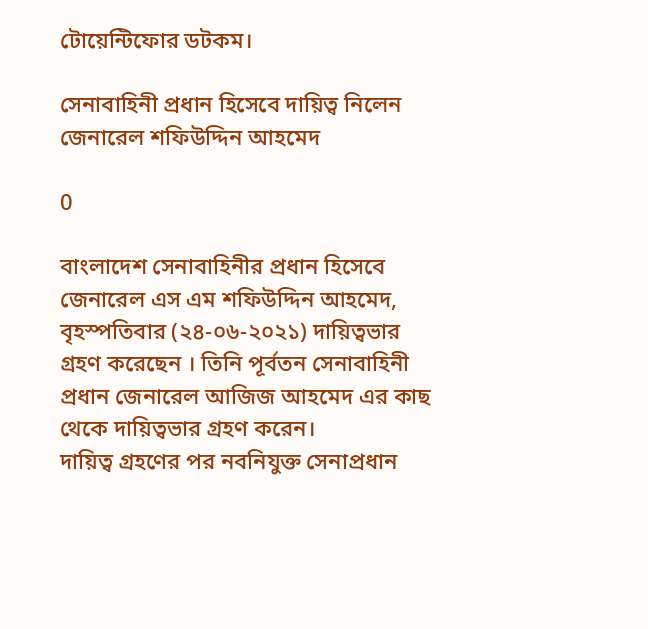টোয়েন্টিফোর ডটকম।

সেনাবাহিনী প্রধান হিসেবে দায়িত্ব নিলেন জেনারেল শফিউদ্দিন আহমেদ

0

বাংলাদেশ সেনাবাহিনীর প্রধান হিসেবে জেনারেল এস এম শফিউদ্দিন আহমেদ, বৃহস্পতিবার (২৪-০৬-২০২১) দায়িত্বভার গ্রহণ করেছেন । তিনি পূর্বতন সেনাবাহিনী প্রধান জেনারেল আজিজ আহমেদ এর কাছ থেকে দায়িত্বভার গ্রহণ করেন।
দায়িত্ব গ্রহণের পর নবনিযুক্ত সেনাপ্রধান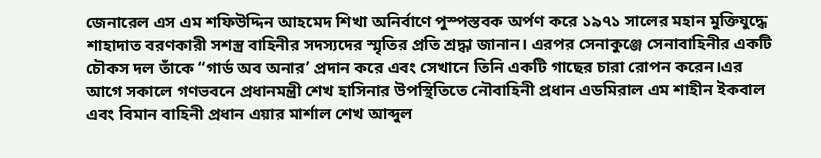জেনারেল এস এম শফিউদ্দিন আহমেদ শিখা অনির্বাণে পুস্পস্তবক অর্পণ করে ১৯৭১ সালের মহান মুক্তিযুদ্ধে শাহাদাত বরণকারী সশস্ত্র বাহিনীর সদস্যদের স্মৃতির প্রতি শ্রদ্ধা জানান। এরপর সেনাকুঞ্জে সেনাবাহিনীর একটি চৌকস দল তাঁকে “গার্ড অব অনার’ প্রদান করে এবং সেখানে তিনি একটি গাছের চারা রোপন করেন।এর আগে সকালে গণভবনে প্রধানমন্ত্রী শেখ হাসিনার উপস্থিতিতে নৌবাহিনী প্রধান এডমিরাল এম শাহীন ইকবাল এবং বিমান বাহিনী প্রধান এয়ার মার্শাল শেখ আব্দুল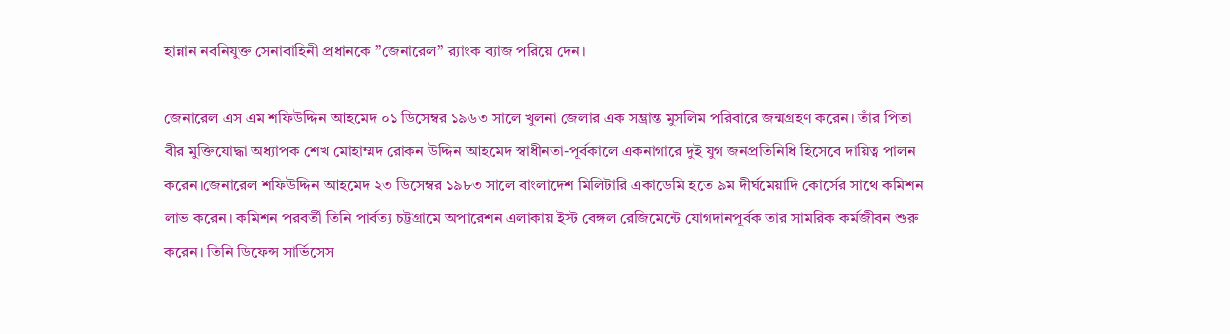হান্নান নবনিযুক্ত সেনাবাহিনী প্রধানকে ”জেনারেল” র‌্যাংক ব্যাজ পরিয়ে দেন।

জেনারেল এস এম শফিউদ্দিন আহমেদ ০১ ডিসেম্বর ১৯৬৩ সালে খুলনা জেলার এক সম্ভ্রান্ত মুসলিম পরিবারে জন্মগ্রহণ করেন। তাঁর পিতা বীর মুক্তিযোদ্ধা অধ্যাপক শেখ মোহাম্মদ রোকন উদ্দিন আহমেদ স্বাধীনতা-পূর্বকালে একনাগারে দুই যুগ জনপ্রতিনিধি হিসেবে দায়িত্ব পালন করেন।জেনারেল শফিউদ্দিন আহমেদ ২৩ ডিসেম্বর ১৯৮৩ সালে বাংলাদেশ মিলিটারি একাডেমি হতে ৯ম দীর্ঘমেয়াদি কোর্সের সাথে কমিশন লাভ করেন। কমিশন পরবর্তী তিনি পার্বত্য চট্টগ্রামে অপারেশন এলাকায় ইস্ট বেঙ্গল রেজিমেন্টে যোগদানপূর্বক তার সামরিক কর্মজীবন শুরু করেন। তিনি ডিফেন্স সার্ভিসেস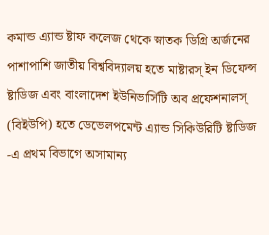কমান্ড এ্যান্ড ষ্টাফ কলেজ থেকে স্নাতক ডিগ্রি অর্জনের পাশাপাশি জাতীয় বিশ্ববিদ্যালয় হতে মাষ্টারস্ ইন ডিফেন্স ষ্টাডিজ এবং বাংলাদেশ ইউনিভার্সিটি অব প্রফেশনালস্ (বিইউপি) হতে ডেভেলপমেন্ট এ্যান্ড সিকিউরিটি ষ্টাডিজ -এ প্রথম বিভাগে অসামান্য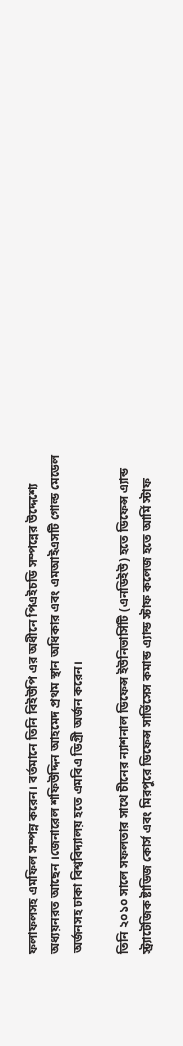ফলাফলসহ এমফিল সম্পন্ন করেন। বর্তমানে তিনি বিইউপি এর অধীনে পিএইচডি সম্পন্নের উদ্দেশ্যে অধ্যয়নরত আছেন ।জেনারেল শফিউদ্দিন আহমেদ প্রথম স্থান অধিকার এবং এমআইএসটি গোল্ড মেডেল অর্জনসহ ঢাকা বিশ্ববিদ্যালয় হতে এমবিএ ডিগ্রী অর্জন করেন।

তিনি ২০১০ সালে সফলতার সাথে চীনের ন্যাশনাল ডিফেন্স ইউনিভার্সিটি (এনডিইউ) হতে ডিফেন্স এ্যান্ড স্ট্র্যাটেজিক ষ্টাডিজ কোর্স এবং মিরপুরে ডিফেন্স সার্ভিসেস কমান্ড এ্যান্ড স্টাফ কলেজ হতে আর্মি স্টাফ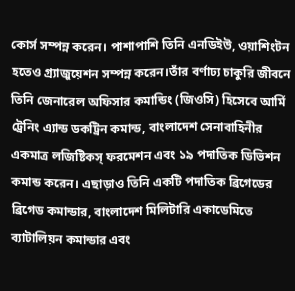কোর্স সম্পন্ন করেন। পাশাপাশি তিনি এনডিইউ, ওয়াশিংটন হতেও গ্র্যাজুয়েশন সম্পন্ন করেন।তাঁর বর্ণাঢ্য চাকুরি জীবনে তিনি জেনারেল অফিসার কমান্ডিং (জিওসি) হিসেবে আর্মি ট্রেনিং এ্যান্ড ডকট্রিন কমান্ড, বাংলাদেশ সেনাবাহিনীর একমাত্র লজিষ্টিকস্ ফরমেশন এবং ১৯ পদাতিক ডিভিশন কমান্ড করেন। এছাড়াও তিনি একটি পদাতিক ব্রিগেডের ব্রিগেড কমান্ডার, বাংলাদেশ মিলিটারি একাডেমিতে ব্যাটালিয়ন কমান্ডার এবং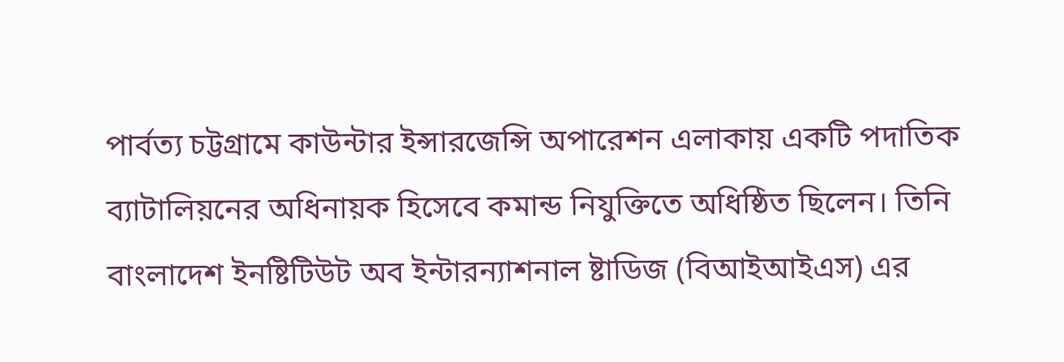পার্বত্য চট্টগ্রামে কাউন্টার ইন্সারজেন্সি অপারেশন এলাকায় একটি পদাতিক ব্যাটালিয়নের অধিনায়ক হিসেবে কমান্ড নিযুক্তিতে অধিষ্ঠিত ছিলেন। তিনি বাংলাদেশ ইনষ্টিটিউট অব ইন্টারন্যাশনাল ষ্টাডিজ (বিআইআইএস) এর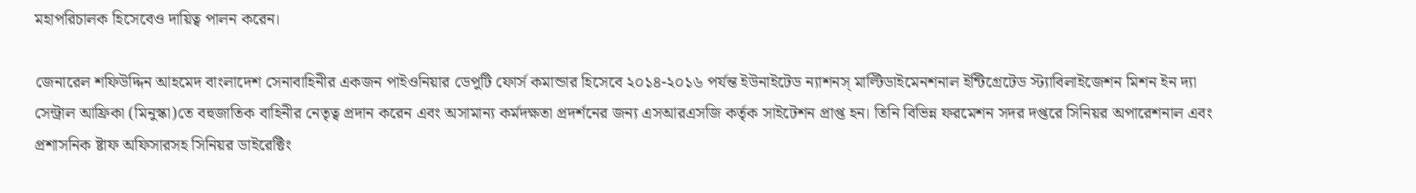মহাপরিচালক হিসেবেও দায়িত্ব পালন করেন।

জেনারেল শফিউদ্দিন আহমেদ বাংলাদেশ সেনাবাহিনীর একজন পাইওনিয়ার ডেপুটি ফোর্স কমান্ডার হিসেবে ২০১৪-২০১৬ পর্যন্ত ইউনাইটেড ন্যাশনস্ মাল্টিডাইমেনশনাল ইন্টিগ্রেটেড স্ট্যাবিলাইজেশন মিশন ইন দ্যা সেন্ট্রাল আফ্রিকা (মিনুস্কা)তে বহুজাতিক বাহিনীর নেতৃত্ব প্রদান করেন এবং অসামান্য কর্মদক্ষতা প্রদর্শনের জন্য এসআরএসজি কর্তৃক সাইটেশন প্রাপ্ত হন। তিনি বিভিন্ন ফরমেশন সদর দপ্তরে সিনিয়র অপারেশনাল এবং প্রশাসনিক ষ্টাফ অফিসারসহ সিনিয়র ডাইরেক্টিং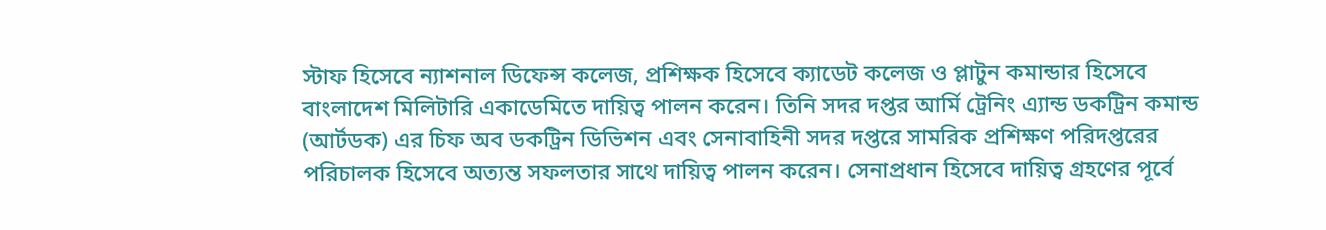স্টাফ হিসেবে ন্যাশনাল ডিফেন্স কলেজ, প্রশিক্ষক হিসেবে ক্যাডেট কলেজ ও প্লাটুন কমান্ডার হিসেবে বাংলাদেশ মিলিটারি একাডেমিতে দায়িত্ব পালন করেন। তিনি সদর দপ্তর আর্মি ট্রেনিং এ্যান্ড ডকট্রিন কমান্ড (আর্টডক) এর চিফ অব ডকট্রিন ডিভিশন এবং সেনাবাহিনী সদর দপ্তরে সামরিক প্রশিক্ষণ পরিদপ্তরের পরিচালক হিসেবে অত্যন্ত সফলতার সাথে দায়িত্ব পালন করেন। সেনাপ্রধান হিসেবে দায়িত্ব গ্রহণের পূর্বে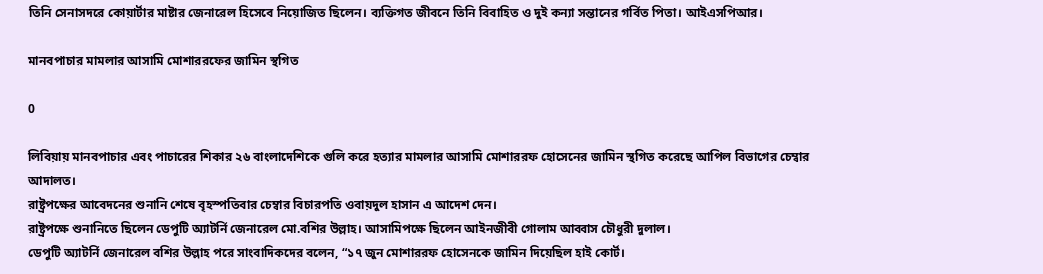তিনি সেনাসদরে কোয়ার্টার মাষ্টার জেনারেল হিসেবে নিয়োজিত ছিলেন। ব্যক্তিগত জীবনে তিনি বিবাহিত ও দুই কন্যা সন্তানের গর্বিত পিতা। আইএসপিআর।

মানবপাচার মামলার আসামি মোশাররফের জামিন স্থগিত

0

লিবিয়ায় মানবপাচার এবং পাচারের শিকার ২৬ বাংলাদেশিকে গুলি করে হত্যার মামলার আসামি মোশাররফ হোসেনের জামিন স্থগিত করেছে আপিল বিভাগের চেম্বার আদালত।
রাষ্ট্রপক্ষের আবেদনের শুনানি শেষে বৃহস্পতিবার চেম্বার বিচারপতি ওবায়দুল হাসান এ আদেশ দেন।
রাষ্ট্রপক্ষে শুনানিতে ছিলেন ডেপুটি অ্যাটর্নি জেনারেল মো.বশির উল্লাহ। আসামিপক্ষে ছিলেন আইনজীবী গোলাম আব্বাস চৌধুরী দুলাল।
ডেপুটি অ্যাটর্নি জেনারেল বশির উল্লাহ পরে সাংবাদিকদের বলেন, “১৭ জুন মোশাররফ হোসেনকে জামিন দিয়েছিল হাই কোর্ট।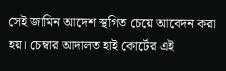সেই জামিন আদেশ স্থগিত চেয়ে আবেদন করা হয়। চেম্বার আদালত হাই কোর্টের এই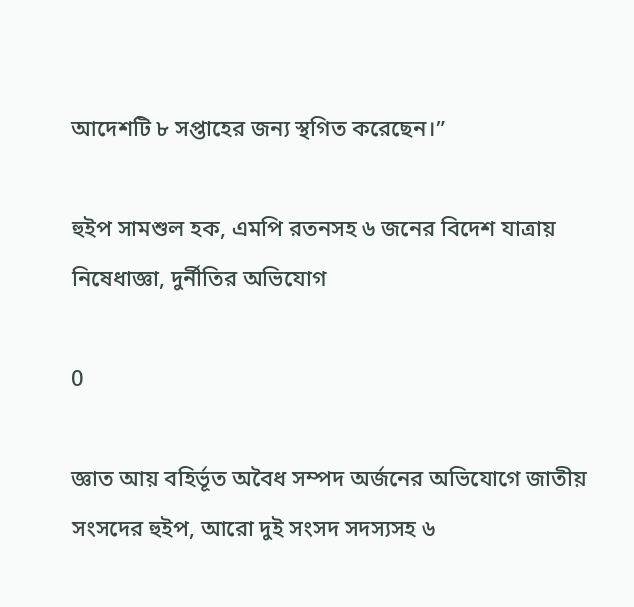আদেশটি ৮ সপ্তাহের জন্য স্থগিত করেছেন।”

হুইপ সামশুল হক, এমপি রতনসহ ৬ জনের বিদেশ যাত্রায় নিষেধাজ্ঞা, দুর্নীতির অভিযোগ

0

জ্ঞাত আয় বহির্ভূত অবৈধ সম্পদ অর্জনের অভিযোগে জাতীয় সংসদের হুইপ, আরো দুই সংসদ সদস্যসহ ৬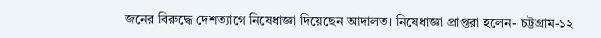জনের বিরুদ্ধে দেশত্যাগে নিষেধাজ্ঞা দিয়েছেন আদালত। নিষেধাজ্ঞা প্রাপ্তরা হলেন- চট্টগ্রাম-১২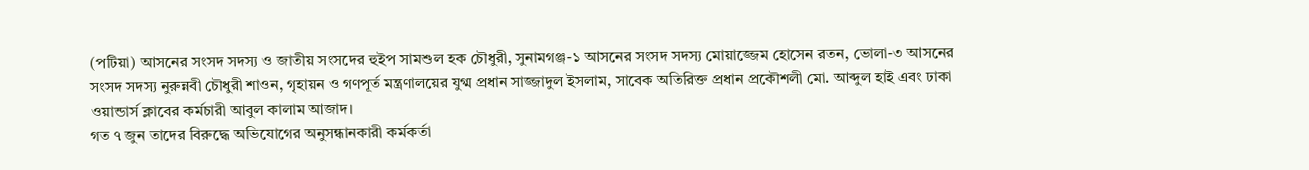(পটিয়া) আসনের সংসদ সদস্য ও জাতীয় সংসদের হুইপ সামশুল হক চৌধুরী, সুনামগঞ্জ-১ আসনের সংসদ সদস্য মোয়াজ্জেম হোসেন রতন, ভোলা-৩ আসনের সংসদ সদস্য নুরুন্নবী চৌধুরী শাওন, গৃহায়ন ও গণপূর্ত মন্ত্রণালয়ের যুগ্ম প্রধান সাজ্জাদুল ইসলাম, সাবেক অতিরিক্ত প্রধান প্রকৌশলী মো. আব্দুল হাই এবং ঢাকা ওয়ান্ডার্স ক্লাবের কর্মচারী আবুল কালাম আজাদ।
গত ৭ জুন তাদের বিরুদ্ধে অভিযোগের অনুসন্ধানকারী কর্মকর্তা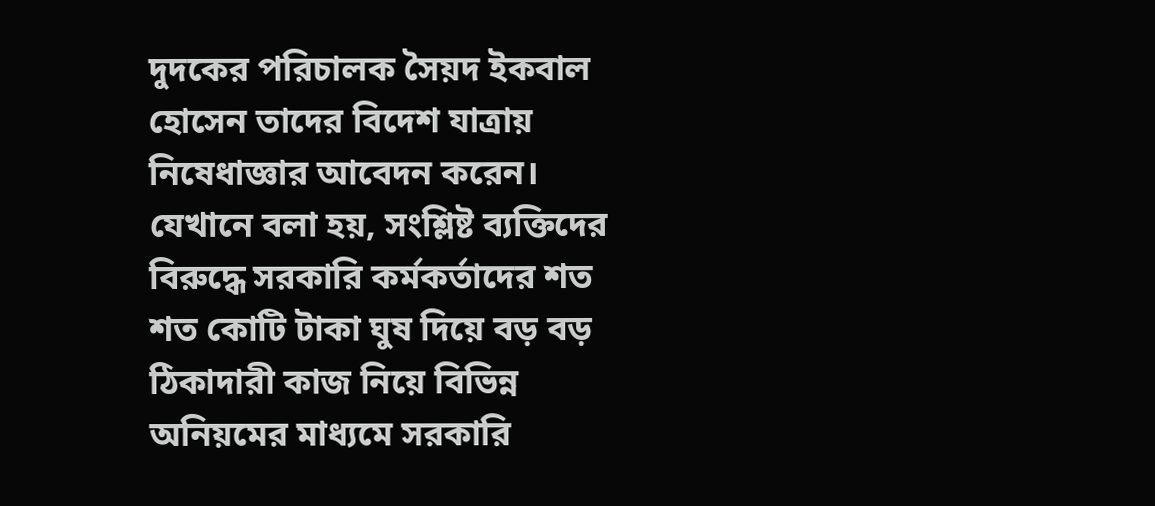দুদকের পরিচালক সৈয়দ ইকবাল হোসেন তাদের বিদেশ যাত্রায় নিষেধাজ্ঞার আবেদন করেন। যেখানে বলা হয়, সংশ্লিষ্ট ব্যক্তিদের বিরুদ্ধে সরকারি কর্মকর্তাদের শত শত কোটি টাকা ঘুষ দিয়ে বড় বড় ঠিকাদারী কাজ নিয়ে বিভিন্ন অনিয়মের মাধ্যমে সরকারি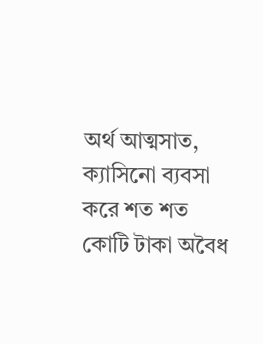অর্থ আত্মসাত, ক্যাসিনো ব্যবসা করে শত শত কোটি টাকা অবৈধ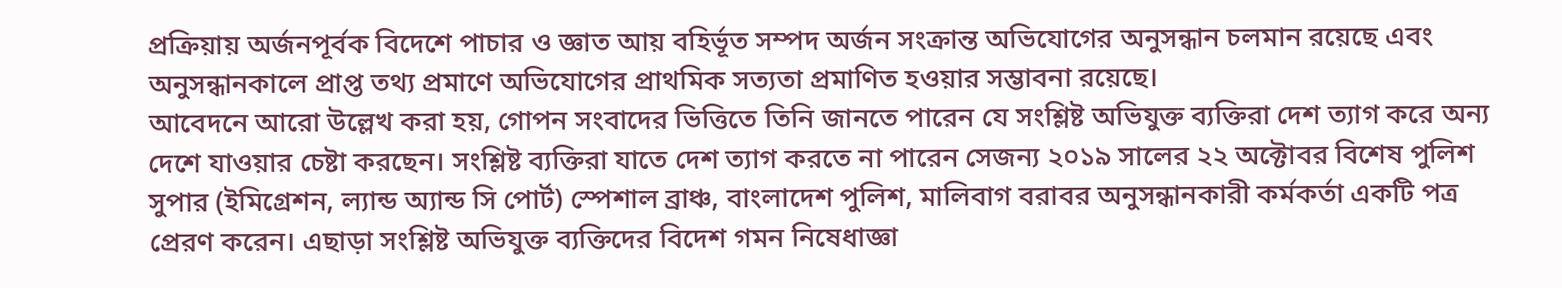প্রক্রিয়ায় অর্জনপূর্বক বিদেশে পাচার ও জ্ঞাত আয় বহির্ভূত সম্পদ অর্জন সংক্রান্ত অভিযোগের অনুসন্ধান চলমান রয়েছে এবং অনুসন্ধানকালে প্রাপ্ত তথ্য প্রমাণে অভিযোগের প্রাথমিক সত্যতা প্রমাণিত হওয়ার সম্ভাবনা রয়েছে।
আবেদনে আরো উল্লেখ করা হয়, গোপন সংবাদের ভিত্তিতে তিনি জানতে পারেন যে সংশ্লিষ্ট অভিযুক্ত ব্যক্তিরা দেশ ত্যাগ করে অন্য দেশে যাওয়ার চেষ্টা করছেন। সংশ্লিষ্ট ব্যক্তিরা যাতে দেশ ত্যাগ করতে না পারেন সেজন্য ২০১৯ সালের ২২ অক্টোবর বিশেষ পুলিশ সুপার (ইমিগ্রেশন, ল্যান্ড অ্যান্ড সি পোর্ট) স্পেশাল ব্রাঞ্চ, বাংলাদেশ পুলিশ, মালিবাগ বরাবর অনুসন্ধানকারী কর্মকর্তা একটি পত্র প্রেরণ করেন। এছাড়া সংশ্লিষ্ট অভিযুক্ত ব্যক্তিদের বিদেশ গমন নিষেধাজ্ঞা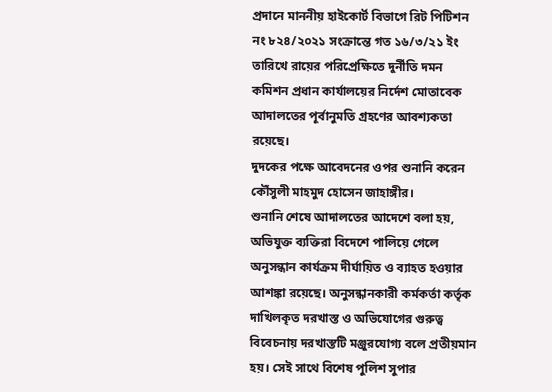প্রদানে মাননীয় হাইকোর্ট বিভাগে রিট পিটিশন নং ৮২৪/২০২১ সংক্রান্তে গত ১৬/৩/২১ ইং তারিখে রায়ের পরিপ্রেক্ষিতে দুর্নীতি দমন কমিশন প্রধান কার্যালয়ের নির্দেশ মোতাবেক আদালতের পূর্বানুমতি গ্রহণের আবশ্যকতা রয়েছে।
দুদকের পক্ষে আবেদনের ওপর শুনানি করেন কৌঁসুলী মাহমুদ হোসেন জাহাঙ্গীর।
শুনানি শেষে আদালতের আদেশে বলা হয়, অভিযুক্ত ব্যক্তিরা বিদেশে পালিয়ে গেলে অনুসন্ধান কার্যক্রম দীর্ঘায়িত ও ব্যাহত হওয়ার আশঙ্কা রয়েছে। অনুসন্ধানকারী কর্মকর্তা কর্তৃক দাখিলকৃত দরখাস্ত ও অভিযোগের গুরুত্ব বিবেচনায় দরখাস্তটি মঞ্জুরযোগ্য বলে প্রতীয়মান হয়। সেই সাথে বিশেষ পুলিশ সুপার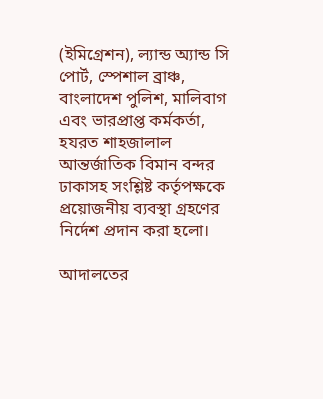(ইমিগ্রেশন), ল্যান্ড অ্যান্ড সি পোর্ট, স্পেশাল ব্রাঞ্চ, বাংলাদেশ পুলিশ, মালিবাগ এবং ভারপ্রাপ্ত কর্মকর্তা, হযরত শাহজালাল আন্তর্জাতিক বিমান বন্দর ঢাকাসহ সংশ্লিষ্ট কর্তৃপক্ষকে প্রয়োজনীয় ব্যবস্থা গ্রহণের নির্দেশ প্রদান করা হলো।

আদালতের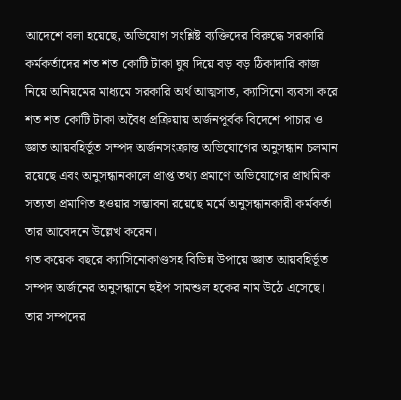আদেশে বলা হয়েছে, অভিযোগ সংশ্লিষ্ট ব্যক্তিদের বিরুদ্ধে সরকারি কর্মকর্তাদের শত শত কোটি টাকা ঘুষ দিয়ে বড় বড় ঠিকাদারি কাজ নিয়ে অনিয়মের মাধ্যমে সরকারি অর্থ আত্মসাত, ক্যাসিনো ব্যবসা করে শত শত কোটি টাকা অবৈধ প্রক্রিয়ায় অর্জনপূর্বক বিদেশে পাচার ও জ্ঞাত আয়বহির্ভূত সম্পদ অর্জনসংক্রান্ত অভিযোগের অনুসন্ধান চলমান রয়েছে এবং অনুসন্ধানকালে প্রাপ্ত তথ্য প্রমাণে অভিযোগের প্রাথমিক সত্যতা প্রমাণিত হওয়ার সম্ভাবনা রয়েছে মর্মে অনুসন্ধানকারী কর্মকর্তা তার আবেদনে উল্লেখ করেন।
গত কয়েক বছরে ক্যাসিনোকাণ্ডসহ বিভিন্ন উপায়ে জ্ঞাত আয়বহির্ভূত সম্পদ অর্জনের অনুসন্ধানে হুইপ সামশুল হকের নাম উঠে এসেছে। তার সম্পদের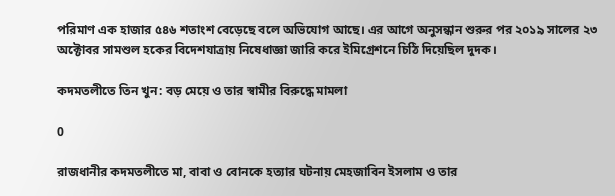পরিমাণ এক হাজার ৫৪৬ শতাংশ বেড়েছে বলে অভিযোগ আছে। এর আগে অনুসন্ধান শুরুর পর ২০১৯ সালের ২৩ অক্টোবর সামশুল হকের বিদেশযাত্রায় নিষেধাজ্ঞা জারি করে ইমিগ্রেশনে চিঠি দিয়েছিল দুদক।

কদমতলীতে তিন খুন: বড় মেয়ে ও তার স্বামীর বিরুদ্ধে মামলা

0

রাজধানীর কদমতলীতে মা, বাবা ও বোনকে হত্যার ঘটনায় মেহজাবিন ইসলাম ও তার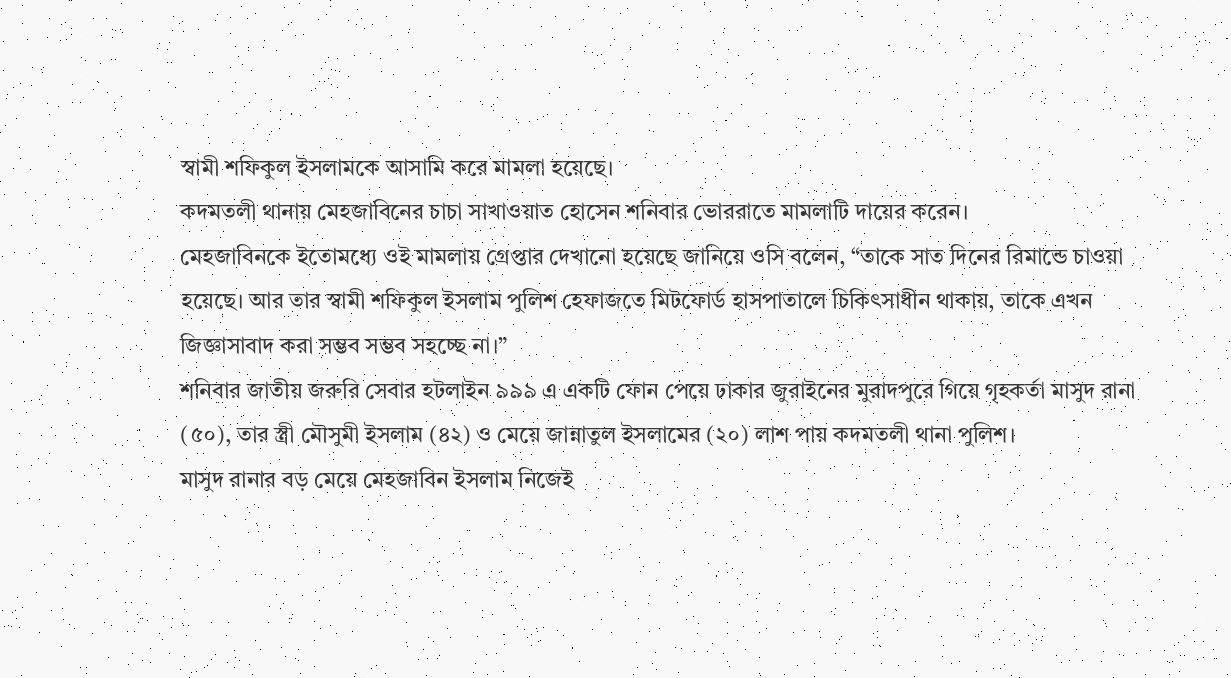স্বামী শফিকুল ইসলামকে আসামি করে মামলা হয়েছে।
কদমতলী থানায় মেহজাবিনের চাচা সাখাওয়াত হোসেন শনিবার ভোররাতে মামলাটি দায়ের করেন।
মেহজাবিনকে ইতোমধ্যে ওই মামলায় গ্রেপ্তার দেখানো হয়েছে জানিয়ে ওসি বলেন, “তাকে সাত দিনের রিমান্ডে চাওয়া হয়েছে। আর তার স্বামী শফিকুল ইসলাম পুলিশ হেফাজতে মিটফোর্ড হাসপাতালে চিকিৎসাধীন থাকায়, তাকে এখন জিজ্ঞাসাবাদ করা সম্ভব সম্ভব সহচ্ছে না।”
শনিবার জাতীয় জরুরি সেবার হটলাইন ৯৯৯ এ একটি ফোন পেয়ে ঢাকার জুরাইনের মুরাদপুরে গিয়ে গৃহকর্তা মাসুদ রানা (৫০), তার স্ত্রী মৌসুমী ইসলাম (৪২) ও মেয়ে জান্নাতুল ইসলামের (২০) লাশ পায় কদমতলী থানা পুলিশ।
মাসুদ রানার বড় মেয়ে মেহজাবিন ইসলাম নিজেই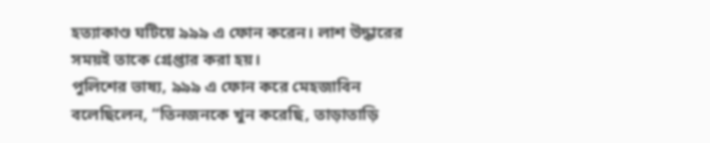হত্যাকাণ্ড ঘটিয়ে ৯৯৯ এ ফোন করেন। লাশ উদ্ধারের সময়ই তাকে গ্রেপ্তার করা হয়।
পুলিশের ভাষ্য, ৯৯৯ এ ফোন করে মেহজাবিন বলেছিলেন, “তিনজনকে খুন করেছি, তাড়াতাড়ি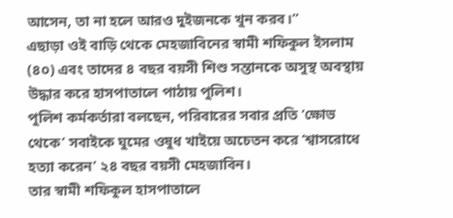আসেন, তা না হলে আরও দুইজনকে খুন করব।”
এছাড়া ওই বাড়ি থেকে মেহজাবিনের স্বামী শফিকুল ইসলাম (৪০) এবং তাদের ৪ বছর বয়সী শিশু সন্তানকে অসুস্থ অবস্থায় উদ্ধার করে হাসপাতালে পাঠায় পুলিশ।
পুলিশ কর্মকর্তারা বলছেন, পরিবারের সবার প্রতি ‘ক্ষোভ থেকে’ সবাইকে ঘুমের ওষুধ খাইয়ে অচেতন করে ‘শ্বাসরোধে হত্যা করেন’ ২৪ বছর বয়সী মেহজাবিন।
তার স্বামী শফিকুল হাসপাতালে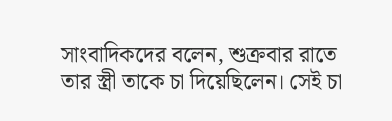সাংবাদিকদের বলেন, শুক্রবার রাতে তার স্ত্রী তাকে চা দিয়েছিলেন। সেই চা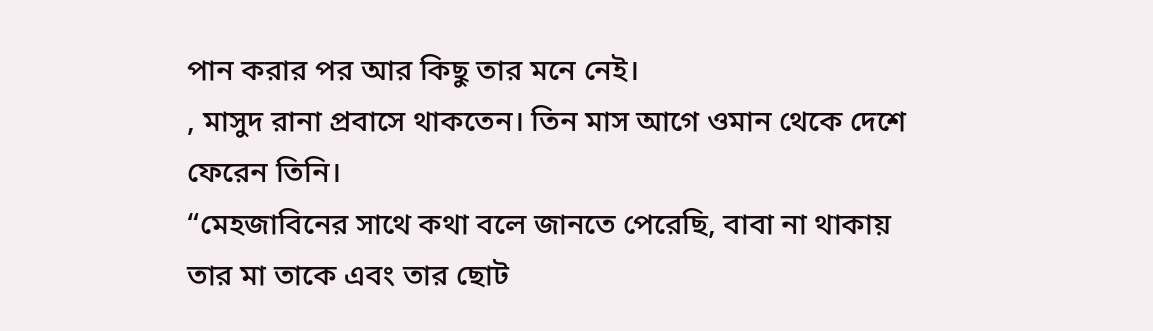পান করার পর আর কিছু তার মনে নেই।
, মাসুদ রানা প্রবাসে থাকতেন। তিন মাস আগে ওমান থেকে দেশে ফেরেন তিনি।
“মেহজাবিনের সাথে কথা বলে জানতে পেরেছি, বাবা না থাকায় তার মা তাকে এবং তার ছোট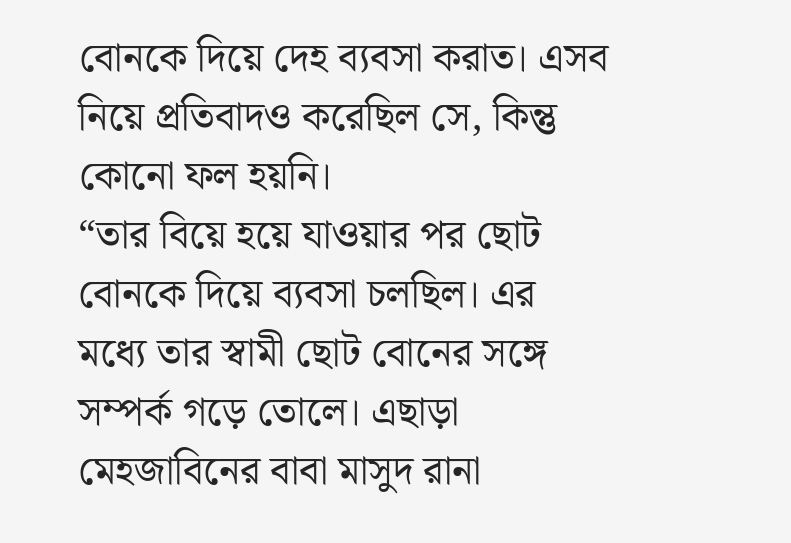বোনকে দিয়ে দেহ ব্যবসা করাত। এসব নিয়ে প্রতিবাদও করেছিল সে, কিন্তু কোনো ফল হয়নি।
“তার বিয়ে হয়ে যাওয়ার পর ছোট বোনকে দিয়ে ব্যবসা চলছিল। এর মধ্যে তার স্বামী ছোট বোনের সঙ্গে সম্পর্ক গড়ে তোলে। এছাড়া মেহজাবিনের বাবা মাসুদ রানা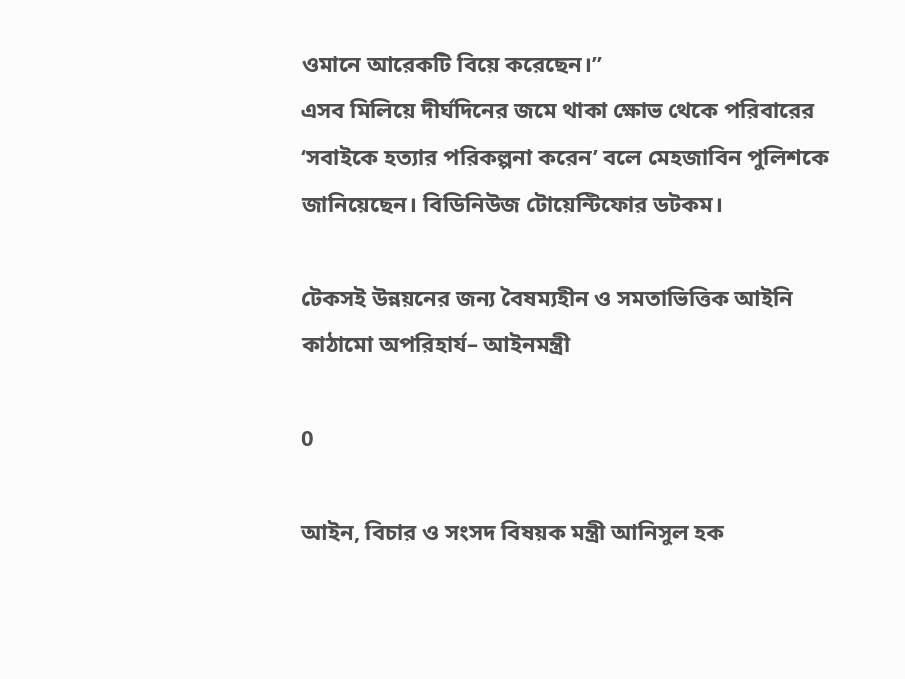ওমানে আরেকটি বিয়ে করেছেন।”
এসব মিলিয়ে দীর্ঘদিনের জমে থাকা ক্ষোভ থেকে পরিবারের ‘সবাইকে হত্যার পরিকল্পনা করেন’ বলে মেহজাবিন পুলিশকে জানিয়েছেন। বিডিনিউজ টোয়েন্টিফোর ডটকম।

টেকসই উন্নয়নের জন্য বৈষম্যহীন ও সমতাভিত্তিক আইনি কাঠামো অপরিহার্য– আইনমন্ত্রী

0

আইন, বিচার ও সংসদ বিষয়ক মন্ত্রী আনিসুল হক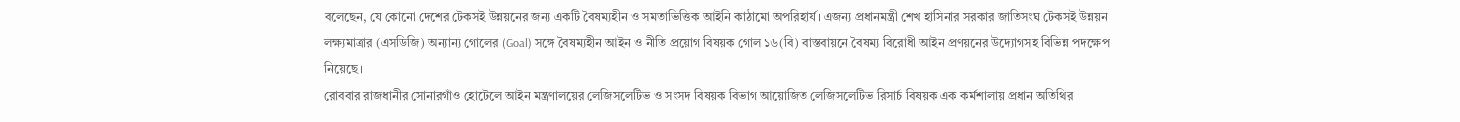বলেছেন, যে কোনো দেশের টেকসই উন্নয়নের জন্য একটি বৈষম্যহীন ও সমতাভিত্তিক আইনি কাঠামো অপরিহার্য। এজন্য প্রধানমন্ত্রী শেখ হাসিনার সরকার জাতিসংঘ টেকসই উন্নয়ন লক্ষ্যমাত্রার (এসডিজি) অন্যান্য গোলের (Goal) সঙ্গে বৈষম্যহীন আইন ও নীতি প্রয়োগ বিষয়ক গোল ১৬(বি) বাস্তবায়নে বৈষম্য বিরোধী আইন প্রণয়নের উদ্যোগসহ বিভিন্ন পদক্ষেপ নিয়েছে।
রোববার রাজধানীর সোনারগাঁও হোটেলে আইন মন্ত্রণালয়ের লেজিসলেটিভ ও সংসদ বিষয়ক বিভাগ আয়োজিত লেজিসলেটিভ রিসার্চ বিষয়ক এক কর্মশালায় প্রধান অতিথির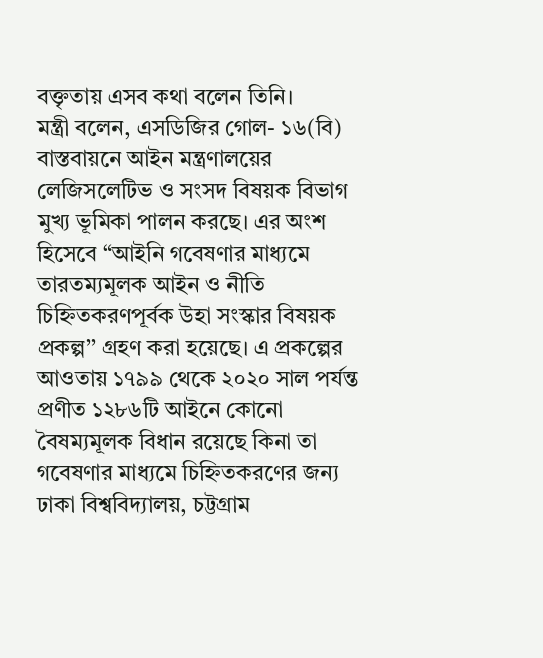বক্তৃতায় এসব কথা বলেন তিনি।
মন্ত্রী বলেন, এসডিজির গোল- ১৬(বি) বাস্তবায়নে আইন মন্ত্রণালয়ের লেজিসলেটিভ ও সংসদ বিষয়ক বিভাগ মুখ্য ভূমিকা পালন করছে। এর অংশ হিসেবে “আইনি গবেষণার মাধ্যমে তারতম্যমূলক আইন ও নীতি চিহ্নিতকরণপূর্বক উহা সংস্কার বিষয়ক প্রকল্প’’ গ্রহণ করা হয়েছে। এ প্রকল্পের আওতায় ১৭৯৯ থেকে ২০২০ সাল পর্যন্ত প্রণীত ১২৮৬টি আইনে কোনো বৈষম্যমূলক বিধান রয়েছে কিনা তা গবেষণার মাধ্যমে চিহ্নিতকরণের জন্য ঢাকা বিশ্ববিদ্যালয়, চট্টগ্রাম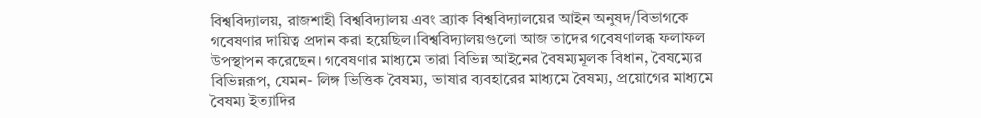বিশ্ববিদ্যালয়, রাজশাহী বিশ্ববিদ্যালয় এবং ব্র্যাক বিশ্ববিদ্যালয়ের আইন অনুষদ/বিভাগকে গবেষণার দায়িত্ব প্রদান করা হয়েছিল।বিশ্ববিদ্যালয়গুলো আজ তাদের গবেষণালব্ধ ফলাফল উপস্থাপন করেছেন। গবেষণার মাধ্যমে তারা বিভিন্ন আইনের বৈষম্যমূলক বিধান, বৈষম্যের বিভিন্নরূপ, যেমন- লিঙ্গ ভিত্তিক বৈষম্য, ভাষার ব্যবহারের মাধ্যমে বৈষম্য, প্রয়োগের মাধ্যমে বৈষম্য ইত্যাদির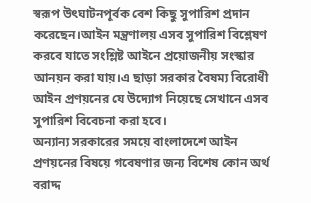স্বরূপ উৎঘাটনপূর্বক বেশ কিছু সুপারিশ প্রদান করেছেন।আইন মন্ত্রণালয় এসব সুপারিশ বিশ্লেষণ করবে যাতে সংশ্লিষ্ট আইনে প্রয়োজনীয় সংস্কার আনয়ন করা যায়।এ ছাড়া সরকার বৈষম্য বিরোধী আইন প্রণয়নের যে উদ্যোগ নিয়েছে সেখানে এসব সুপারিশ বিবেচনা করা হবে।
অন্যান্য সরকারের সময়ে বাংলাদেশে আইন প্রণয়নের বিষয়ে গবেষণার জন্য বিশেষ কোন অর্থ বরাদ্দ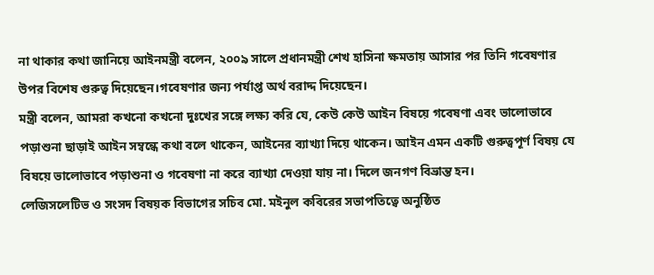না থাকার কথা জানিয়ে আইনমন্ত্রী বলেন, ২০০৯ সালে প্রধানমন্ত্রী শেখ হাসিনা ক্ষমতায় আসার পর তিনি গবেষণার উপর বিশেষ গুরুত্ব দিয়েছেন।গবেষণার জন্য পর্যাপ্ত অর্থ বরাদ্দ দিয়েছেন।
মন্ত্রী বলেন, আমরা কখনো কখনো দুঃখের সঙ্গে লক্ষ্য করি যে, কেউ কেউ আইন বিষয়ে গবেষণা এবং ভালোভাবে পড়াশুনা ছাড়াই আইন সম্বন্ধে কথা বলে থাকেন, আইনের ব্যাখ্যা দিয়ে থাকেন। আইন এমন একটি গুরুত্বপূর্ণ বিষয় যে বিষয়ে ভালোভাবে পড়াশুনা ও গবেষণা না করে ব্যাখ্যা দেওয়া যায় না। দিলে জনগণ বিভ্রান্ত হন।
লেজিসলেটিভ ও সংসদ বিষয়ক বিভাগের সচিব মো. মইনুল কবিরের সভাপতিত্বে অনুষ্ঠিত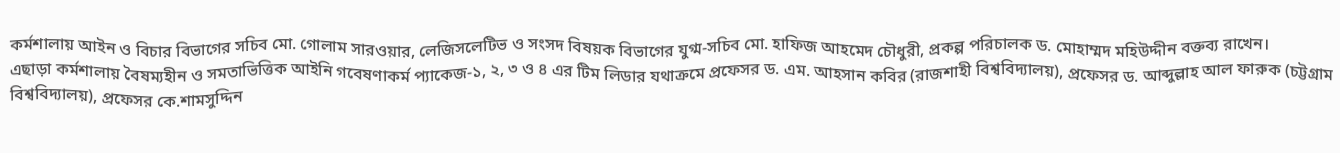কর্মশালায় আইন ও বিচার বিভাগের সচিব মো. গোলাম সারওয়ার, লেজিসলেটিভ ও সংসদ বিষয়ক বিভাগের যুগ্ম-সচিব মো. হাফিজ আহমেদ চৌধুরী, প্রকল্প পরিচালক ড. মোহাম্মদ মহিউদ্দীন বক্তব্য রাখেন।
এছাড়া কর্মশালায় বৈষম্যহীন ও সমতাভিত্তিক আইনি গবেষণাকর্ম প্যাকেজ-১, ২, ৩ ও ৪ এর টিম লিডার যথাক্রমে প্রফেসর ড. এম. আহসান কবির (রাজশাহী বিশ্ববিদ্যালয়), প্রফেসর ড. আব্দুল্লাহ আল ফারুক (চট্টগ্রাম বিশ্ববিদ্যালয়), প্রফেসর কে.শামসুদ্দিন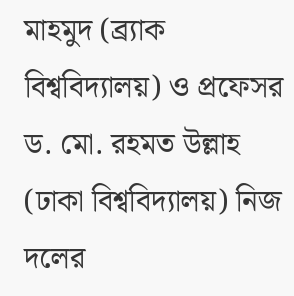মাহমুদ (ব্র্যাক বিশ্ববিদ্যালয়) ও প্রফেসর ড. মো. রহমত উল্লাহ (ঢাকা বিশ্ববিদ্যালয়) নিজ দলের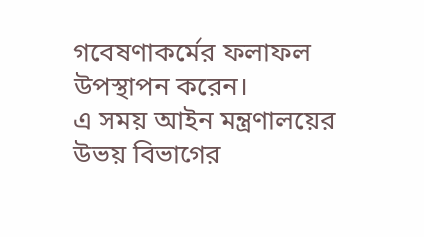গবেষণাকর্মের ফলাফল উপস্থাপন করেন।
এ সময় আইন মন্ত্রণালয়ের উভয় বিভাগের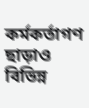কর্মকর্তাগণ ছাড়াও বিভিন্ন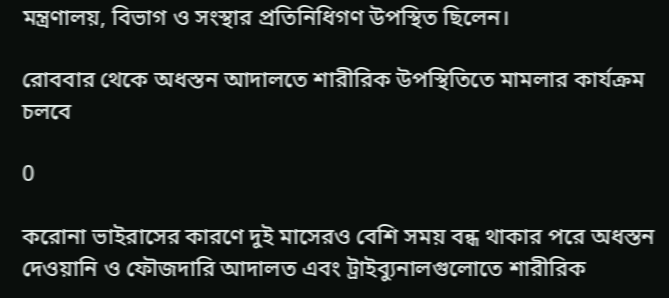মন্ত্রণালয়, বিভাগ ও সংস্থার প্রতিনিধিগণ উপস্থিত ছিলেন।

রোববার থেকে অধস্তন আদালতে শারীরিক উপস্থিতিতে মামলার কার্যক্রম চলবে

0

করোনা ভাইরাসের কারণে দুই মাসেরও বেশি সময় বন্ধ থাকার পরে অধস্তন দেওয়ানি ও ফৌজদারি আদালত এবং ট্রাইব্যুনালগুলোতে শারীরিক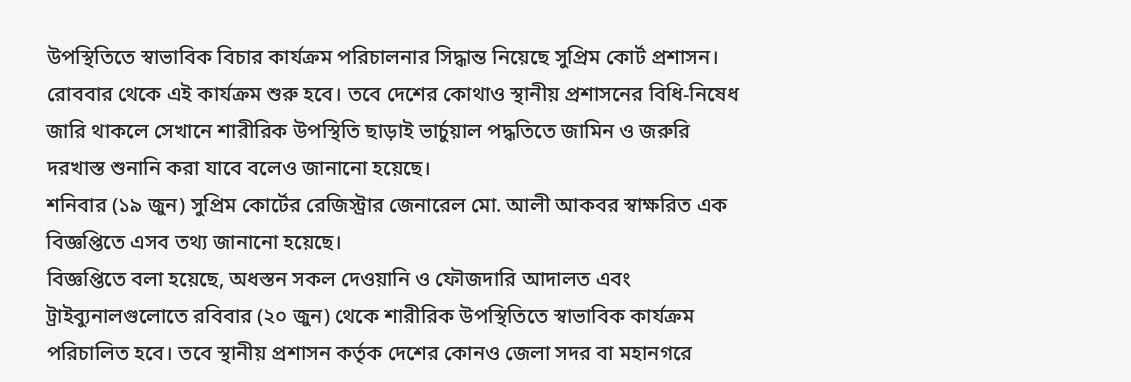উপস্থিতিতে স্বাভাবিক বিচার কার্যক্রম পরিচালনার সিদ্ধান্ত নিয়েছে সুপ্রিম কোর্ট প্রশাসন। রোববার থেকে এই কার্যক্রম শুরু হবে। তবে দেশের কোথাও স্থানীয় প্রশাসনের বিধি-নিষেধ জারি থাকলে সেখানে শারীরিক উপস্থিতি ছাড়াই ভার্চুয়াল পদ্ধতিতে জামিন ও জরুরি দরখাস্ত শুনানি করা যাবে বলেও জানানো হয়েছে।
শনিবার (১৯ জুন) সুপ্রিম কোর্টের রেজিস্ট্রার জেনারেল মো. আলী আকবর স্বাক্ষরিত এক বিজ্ঞপ্তিতে এসব তথ্য জানানো হয়েছে।
বিজ্ঞপ্তিতে বলা হয়েছে, অধস্তন সকল দেওয়ানি ও ফৌজদারি আদালত এবং ট্রাইব্যুনালগুলোতে রবিবার (২০ জুন) থেকে শারীরিক উপস্থিতিতে স্বাভাবিক কার্যক্রম পরিচালিত হবে। তবে স্থানীয় প্রশাসন কর্তৃক দেশের কোনও জেলা সদর বা মহানগরে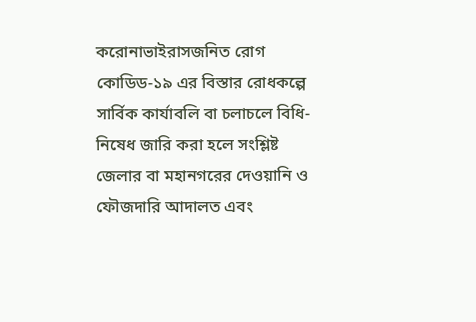করোনাভাইরাসজনিত রোগ কোডিড-১৯ এর বিস্তার রোধকল্পে সার্বিক কার্যাবলি বা চলাচলে বিধি-নিষেধ জারি করা হলে সংশ্লিষ্ট জেলার বা মহানগরের দেওয়ানি ও ফৌজদারি আদালত এবং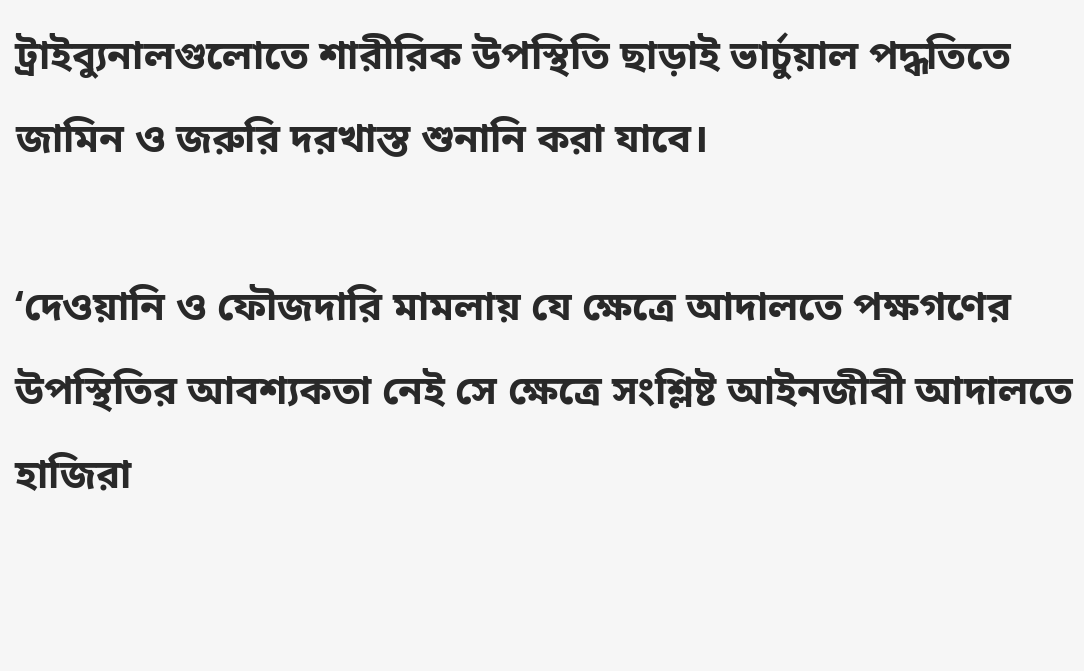ট্রাইব্যুনালগুলোতে শারীরিক উপস্থিতি ছাড়াই ভার্চুয়াল পদ্ধতিতে জামিন ও জরুরি দরখাস্ত শুনানি করা যাবে।

‘দেওয়ানি ও ফৌজদারি মামলায় যে ক্ষেত্রে আদালতে পক্ষগণের উপস্থিতির আবশ্যকতা নেই সে ক্ষেত্রে সংশ্লিষ্ট আইনজীবী আদালতে হাজিরা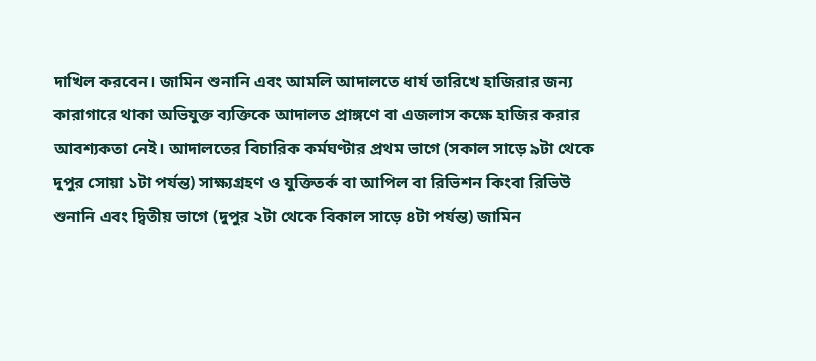দাখিল করবেন। জামিন শুনানি এবং আমলি আদালতে ধার্য তারিখে হাজিরার জন্য কারাগারে থাকা অভিযুক্ত ব্যক্তিকে আদালত প্রাঙ্গণে বা এজলাস কক্ষে হাজির করার আবশ্যকতা নেই। আদালতের বিচারিক কর্মঘণ্টার প্রথম ভাগে (সকাল সাড়ে ৯টা থেকে দুপুর সোয়া ১টা পর্যন্ত) সাক্ষ্যগ্রহণ ও যুক্তিতর্ক বা আপিল বা রিভিশন কিংবা রিভিউ শুনানি এবং দ্বিতীয় ভাগে (দুপুর ২টা থেকে বিকাল সাড়ে ৪টা পর্যন্ত) জামিন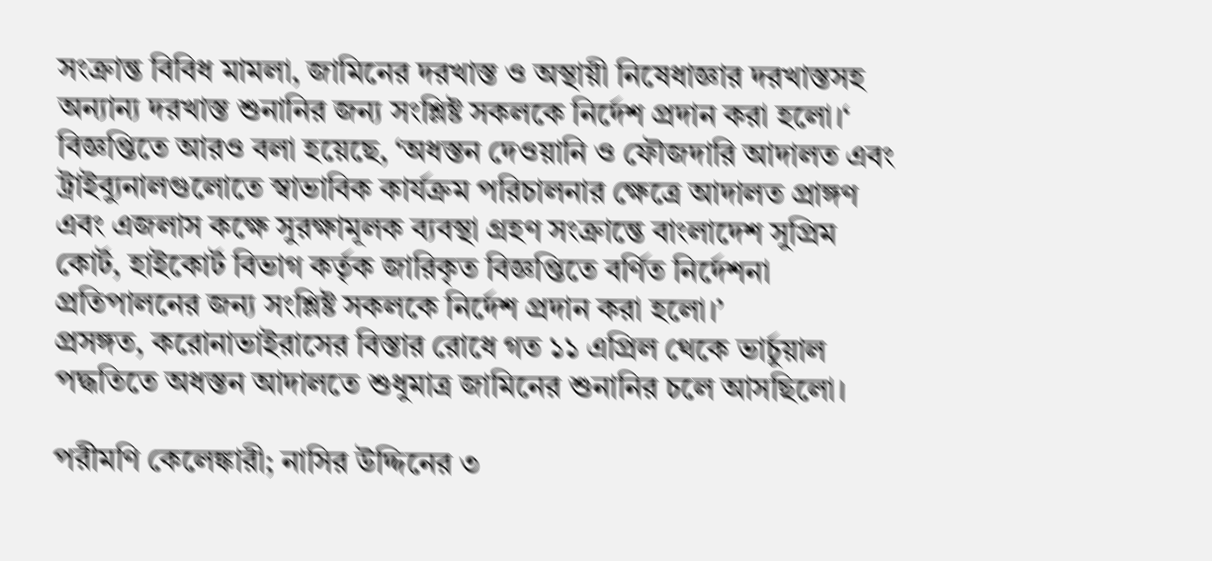সংক্রান্ত বিবিধ মামলা, জামিনের দরখাস্ত ও অস্থায়ী নিষেধাজ্ঞার দরখাস্তসহ অন্যান্য দরখাস্ত শুনানির জন্য সংশ্লিষ্ট সকলকে নির্দেশ প্রদান করা হলো।‘
বিজ্ঞপ্তিতে আরও বলা হয়েছে, ‘অধস্তন দেওয়ানি ও ফৌজদারি আদালত এবং ট্রাইব্যুনালগুলোতে স্বাভাবিক কার্যক্রম পরিচালনার ক্ষেত্রে আদালত প্রাঙ্গণ এবং এজলাস কক্ষে সুরক্ষামূলক ব্যবস্থা গ্রহণ সংক্রান্তে বাংলাদেশ সুপ্রিম কোর্ট, হাইকোর্ট বিভাগ কর্তৃক জারিকৃত বিজ্ঞপ্তিতে বর্ণিত নির্দেশনা প্রতিপালনের জন্য সংশ্লিষ্ট সকলকে নির্দেশ প্রদান করা হলো।’
প্রসঙ্গত, করোনাভাইরাসের বিস্তার রোধে গত ১১ এপ্রিল থেকে ভার্চুয়াল পদ্ধতিতে অধস্তন আদালতে শুধুমাত্র জামিনের শুনানির চলে আসছিলো।

পরীমণি কেলেঙ্কারী; নাসির উদ্দিনের ৩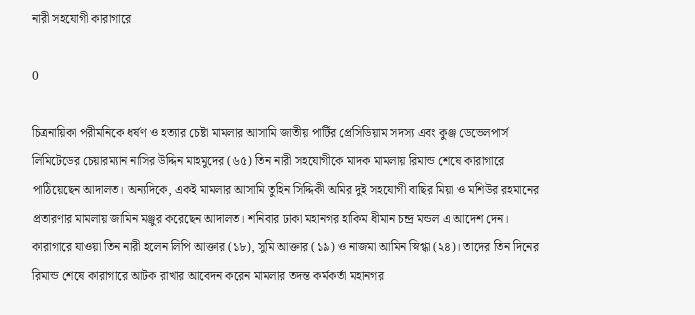নারী সহযোগী কারাগারে

0

চিত্রনায়িকা পরীমনিকে ধর্ষণ ও হত্যার চেষ্টা মামলার আসামি জাতীয় পার্টির প্রেসিডিয়াম সদস্য এবং কুঞ্জ ডেভেলপার্স লিমিটেডের চেয়ারম্যান নাসির উদ্দিন মাহমুদের (৬৫) তিন নারী সহযোগীকে মাদক মামলায় রিমান্ড শেষে কারাগারে পাঠিয়েছেন আদালত। অন্যদিকে, একই মামলার আসামি তুহিন সিদ্দিকী অমির দুই সহযোগী বাছির মিয়া ও মশিউর রহমানের প্রতারণার মামলায় জামিন মঞ্জুর করেছেন আদালত। শনিবার ঢাকা মহানগর হাকিম ধীমান চন্দ্র মন্ডল এ আদেশ দেন।
কারাগারে যাওয়া তিন নারী হলেন লিপি আক্তার (১৮), সুমি আক্তার (১৯) ও নাজমা আমিন স্নিগ্ধা (২৪)। তাদের তিন দিনের রিমান্ড শেষে কারাগারে আটক রাখার আবেদন করেন মামলার তদন্ত কর্মকর্তা মহানগর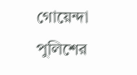গোয়েন্দা পুলিশের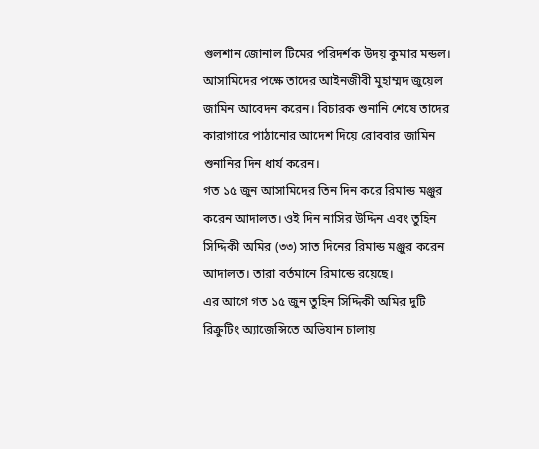গুলশান জোনাল টিমের পরিদর্শক উদয় কুমার মন্ডল।
আসামিদের পক্ষে তাদের আইনজীবী মুহাম্মদ জুয়েল জামিন আবেদন করেন। বিচারক শুনানি শেষে তাদের কারাগারে পাঠানোর আদেশ দিয়ে রোববার জামিন শুনানির দিন ধার্য করেন।
গত ১৫ জুন আসামিদের তিন দিন করে রিমান্ড মঞ্জুর করেন আদালত। ওই দিন নাসির উদ্দিন এবং তুহিন সিদ্দিকী অমির (৩৩) সাত দিনের রিমান্ড মঞ্জুর করেন আদালত। তারা বর্তমানে রিমান্ডে রয়েছে।
এর আগে গত ১৫ জুন তুহিন সিদ্দিকী অমির দুটি রিক্রুটিং অ্যাজেন্সিতে অভিযান চালায়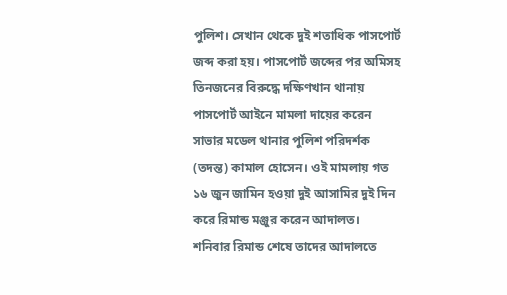পুলিশ। সেখান থেকে দুই শতাধিক পাসপোর্ট জব্দ করা হয়। পাসপোর্ট জব্দের পর অমিসহ তিনজনের বিরুদ্ধে দক্ষিণখান থানায় পাসপোর্ট আইনে মামলা দায়ের করেন সাভার মডেল থানার পুলিশ পরিদর্শক (তদন্ত) কামাল হোসেন। ওই মামলায় গত ১৬ জুন জামিন হওয়া দুই আসামির দুই দিন করে রিমান্ড মঞ্জুর করেন আদালত।
শনিবার রিমান্ড শেষে তাদের আদালতে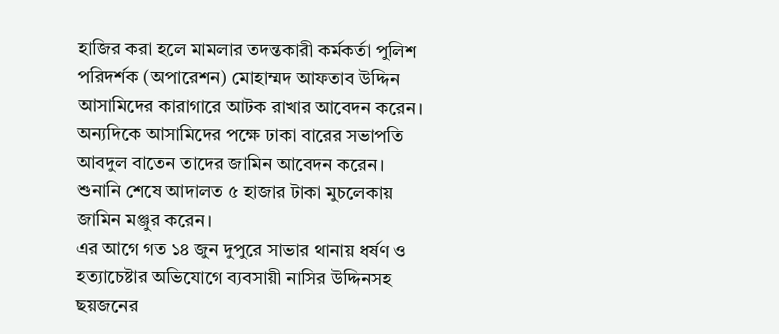হাজির করা হলে মামলার তদন্তকারী কর্মকর্তা পুলিশ পরিদর্শক (অপারেশন) মোহাম্মদ আফতাব উদ্দিন আসামিদের কারাগারে আটক রাখার আবেদন করেন। অন্যদিকে আসামিদের পক্ষে ঢাকা বারের সভাপতি আবদুল বাতেন তাদের জামিন আবেদন করেন। শুনানি শেষে আদালত ৫ হাজার টাকা মুচলেকায় জামিন মঞ্জুর করেন।
এর আগে গত ১৪ জুন দুপুরে সাভার থানায় ধর্ষণ ও হত্যাচেষ্টার অভিযোগে ব্যবসায়ী নাসির উদ্দিনসহ ছয়জনের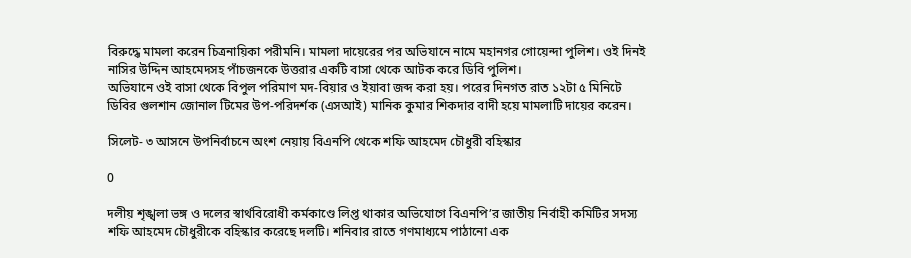বিরুদ্ধে মামলা করেন চিত্রনায়িকা পরীমনি। মামলা দায়েরের পর অভিযানে নামে মহানগর গোয়েন্দা পুলিশ। ওই দিনই নাসির উদ্দিন আহমেদসহ পাঁচজনকে উত্তরার একটি বাসা থেকে আটক করে ডিবি পুলিশ।
অভিযানে ওই বাসা থেকে বিপুল পরিমাণ মদ-বিয়ার ও ইয়াবা জব্দ করা হয়। পরের দিনগত রাত ১২টা ৫ মিনিটে ডিবির গুলশান জোনাল টিমের উপ-পরিদর্শক (এসআই) মানিক কুমার শিকদার বাদী হয়ে মামলাটি দায়ের করেন।

সিলেট- ৩ আসনে উপনির্বাচনে অংশ নেয়ায় বিএনপি থেকে শফি আহমেদ চৌধুরী বহিস্কার

0

দলীয় শৃঙ্খলা ভঙ্গ ও দলের স্বার্থবিরোধী কর্মকাণ্ডে লিপ্ত থাকার অভিযোগে বিএনপি’র জাতীয় নির্বাহী কমিটির সদস্য শফি আহমেদ চৌধুরীকে বহিস্কার করেছে দলটি। শনিবার রাতে গণমাধ্যমে পাঠানো এক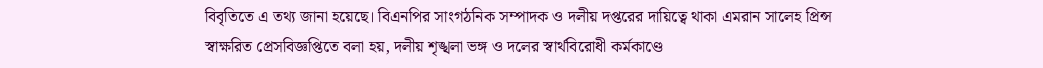বিবৃতিতে এ তথ্য জানা হয়েছে। বিএনপির সাংগঠনিক সম্পাদক ও দলীয় দপ্তরের দায়িত্বে থাকা এমরান সালেহ প্রিন্স স্বাক্ষরিত প্রেসবিজ্ঞপ্তিতে বলা হয়, দলীয় শৃঙ্খলা ভঙ্গ ও দলের স্বার্থবিরোধী কর্মকাণ্ডে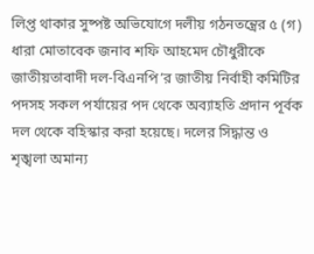লিপ্ত থাকার সুষ্পষ্ট অভিযোগে দলীয় গঠনতন্ত্রের ৫ (গ) ধারা মোতাবেক জনাব শফি আহমেদ চৌধুরীকে জাতীয়তাবাদী দল-বিএনপি’র জাতীয় নির্বাহী কমিটির পদসহ সকল পর্যায়ের পদ থেকে অব্যাহতি প্রদান পূর্বক দল থেকে বহিস্কার করা হয়েছে। দলের সিদ্ধান্ত ও শৃঙ্খলা অমান্য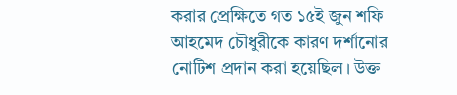করার প্রেক্ষিতে গত ১৫ই জুন শফি আহমেদ চৌধুরীকে কারণ দর্শানোর নোটিশ প্রদান করা হয়েছিল। উক্ত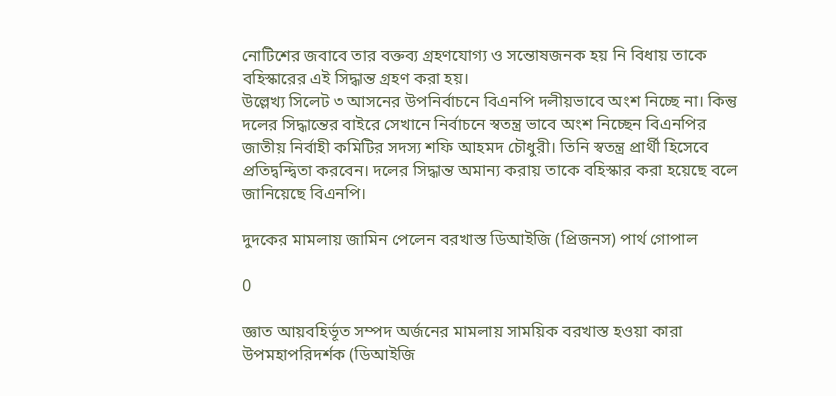নোটিশের জবাবে তার বক্তব্য গ্রহণযোগ্য ও সন্তোষজনক হয় নি বিধায় তাকে বহিস্কারের এই সিদ্ধান্ত গ্রহণ করা হয়।
উল্লেখ্য সিলেট ৩ আসনের উপনির্বাচনে বিএনপি দলীয়ভাবে অংশ নিচ্ছে না। কিন্তু দলের সিদ্ধান্তের বাইরে সেখানে নির্বাচনে স্বতন্ত্র ভাবে অংশ নিচ্ছেন বিএনপির জাতীয় নির্বাহী কমিটির সদস্য শফি আহমদ চৌধুরী। তিনি স্বতন্ত্র প্রার্থী হিসেবে প্রতিদ্বন্দ্বিতা করবেন। দলের সিদ্ধান্ত অমান্য করায় তাকে বহিস্কার করা হয়েছে বলে জানিয়েছে বিএনপি।

দুদকের মামলায় জামিন পেলেন বরখাস্ত ডিআইজি (প্রিজনস) পার্থ গোপাল

0

জ্ঞাত আয়বহির্ভূত সম্পদ অর্জনের মামলায় সাময়িক বরখাস্ত হওয়া কারা উপমহাপরিদর্শক (ডিআইজি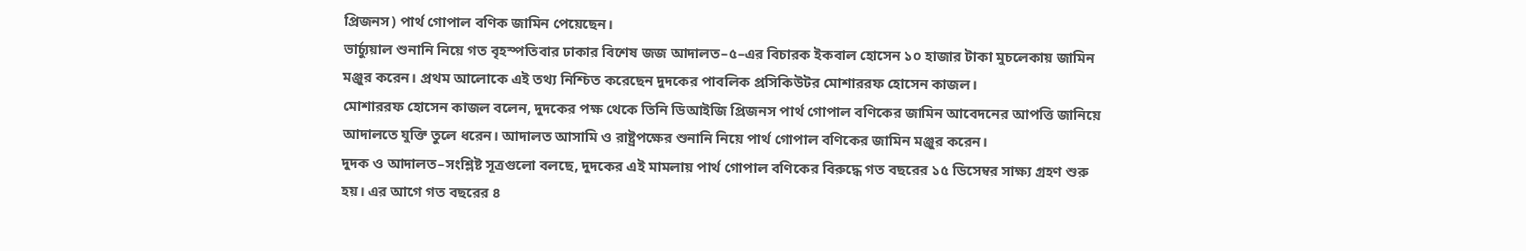প্রিজনস) পার্থ গোপাল বণিক জামিন পেয়েছেন।
ভার্চ্যুয়াল শুনানি নিয়ে গত বৃহস্পতিবার ঢাকার বিশেষ জজ আদালত–৫–এর বিচারক ইকবাল হোসেন ১০ হাজার টাকা মুচলেকায় জামিন মঞ্জুর করেন। প্রথম আলোকে এই তথ্য নিশ্চিত করেছেন দুদকের পাবলিক প্রসিকিউটর মোশাররফ হোসেন কাজল।
মোশাররফ হোসেন কাজল বলেন, দুদকের পক্ষ থেকে তিনি ডিআইজি প্রিজনস পার্থ গোপাল বণিকের জামিন আবেদনের আপত্তি জানিয়ে আদালতে যুক্তি তুলে ধরেন। আদালত আসামি ও রাষ্ট্রপক্ষের শুনানি নিয়ে পার্থ গোপাল বণিকের জামিন মঞ্জুর করেন।
দুদক ও আদালত–সংশ্লিষ্ট সূত্রগুলো বলছে, দুদকের এই মামলায় পার্থ গোপাল বণিকের বিরুদ্ধে গত বছরের ১৫ ডিসেম্বর সাক্ষ্য গ্রহণ শুরু হয়। এর আগে গত বছরের ৪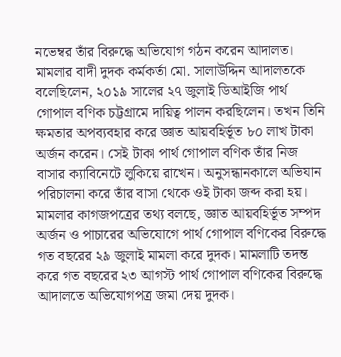নভেম্বর তাঁর বিরুদ্ধে অভিযোগ গঠন করেন আদালত।
মামলার বাদী দুদক কর্মকর্তা মো. সালাউদ্দিন আদালতকে বলেছিলেন, ২০১৯ সালের ২৭ জুলাই ডিআইজি পার্থ গোপাল বণিক চট্টগ্রামে দায়িত্ব পালন করছিলেন। তখন তিনি ক্ষমতার অপব্যবহার করে জ্ঞাত আয়বহির্ভূত ৮০ লাখ টাকা অর্জন করেন। সেই টাকা পার্থ গোপাল বণিক তাঁর নিজ বাসার ক্যাবিনেটে লুকিয়ে রাখেন। অনুসন্ধানকালে অভিযান পরিচালনা করে তাঁর বাসা থেকে ওই টাকা জব্দ করা হয়।
মামলার কাগজপত্রের তথ্য বলছে, জ্ঞাত আয়বহির্ভূত সম্পদ অর্জন ও পাচারের অভিযোগে পার্থ গোপাল বণিকের বিরুদ্ধে গত বছরের ২৯ জুলাই মামলা করে দুদক। মামলাটি তদন্ত করে গত বছরের ২৩ আগস্ট পার্থ গোপাল বণিকের বিরুদ্ধে আদালতে অভিযোগপত্র জমা দেয় দুদক।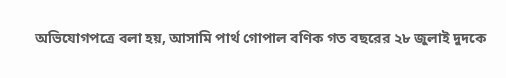অভিযোগপত্রে বলা হয়, আসামি পার্থ গোপাল বণিক গত বছরের ২৮ জুলাই দুদকে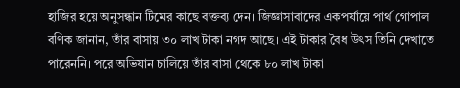হাজির হয়ে অনুসন্ধান টিমের কাছে বক্তব্য দেন। জিজ্ঞাসাবাদের একপর্যায়ে পার্থ গোপাল বণিক জানান, তাঁর বাসায় ৩০ লাখ টাকা নগদ আছে। এই টাকার বৈধ উৎস তিনি দেখাতে পারেননি। পরে অভিযান চালিয়ে তাঁর বাসা থেকে ৮০ লাখ টাকা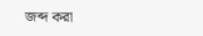জব্দ করা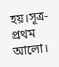হয়।সূত্র- প্রথম আলো।